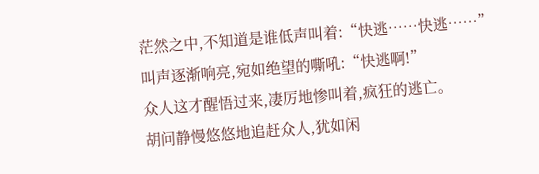茫然之中,不知道是谁低声叫着:“快逃……快逃……”
叫声逐渐响亮,宛如绝望的嘶吼:“快逃啊!”
众人这才醒悟过来,凄厉地惨叫着,疯狂的逃亡。
胡问静慢悠悠地追赶众人,犹如闲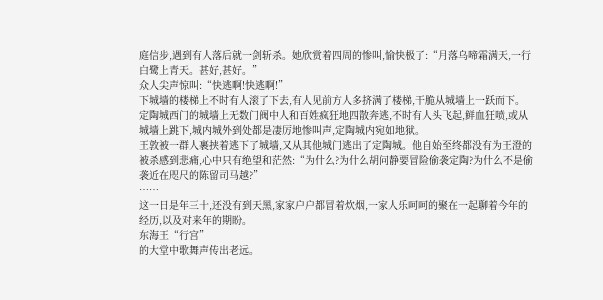庭信步,遇到有人落后就一剑斩杀。她欣赏着四周的惨叫,愉快极了:“月落乌啼霜满天,一行白鹭上青天。甚好,甚好。”
众人尖声惊叫:“快逃啊!快逃啊!”
下城墙的楼梯上不时有人滚了下去,有人见前方人多挤满了楼梯,干脆从城墙上一跃而下。
定陶城西门的城墙上无数门阀中人和百姓疯狂地四散奔逃,不时有人头飞起,鲜血狂喷,或从城墙上跳下,城内城外到处都是凄厉地惨叫声,定陶城内宛如地狱。
王敦被一群人裹挟着逃下了城墙,又从其他城门逃出了定陶城。他自始至终都没有为王澄的被杀感到悲痛,心中只有绝望和茫然:“为什么?为什么胡问静要冒险偷袭定陶?为什么不是偷袭近在咫尺的陈留司马越?”
……
这一日是年三十,还没有到天黑,家家户户都冒着炊烟,一家人乐呵呵的聚在一起聊着今年的经历,以及对来年的期盼。
东海王“行宫”
的大堂中歌舞声传出老远。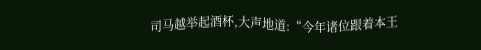司马越举起酒杯,大声地道:“今年诸位跟着本王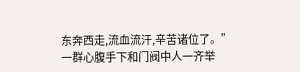东奔西走,流血流汗,辛苦诸位了。”
一群心腹手下和门阀中人一齐举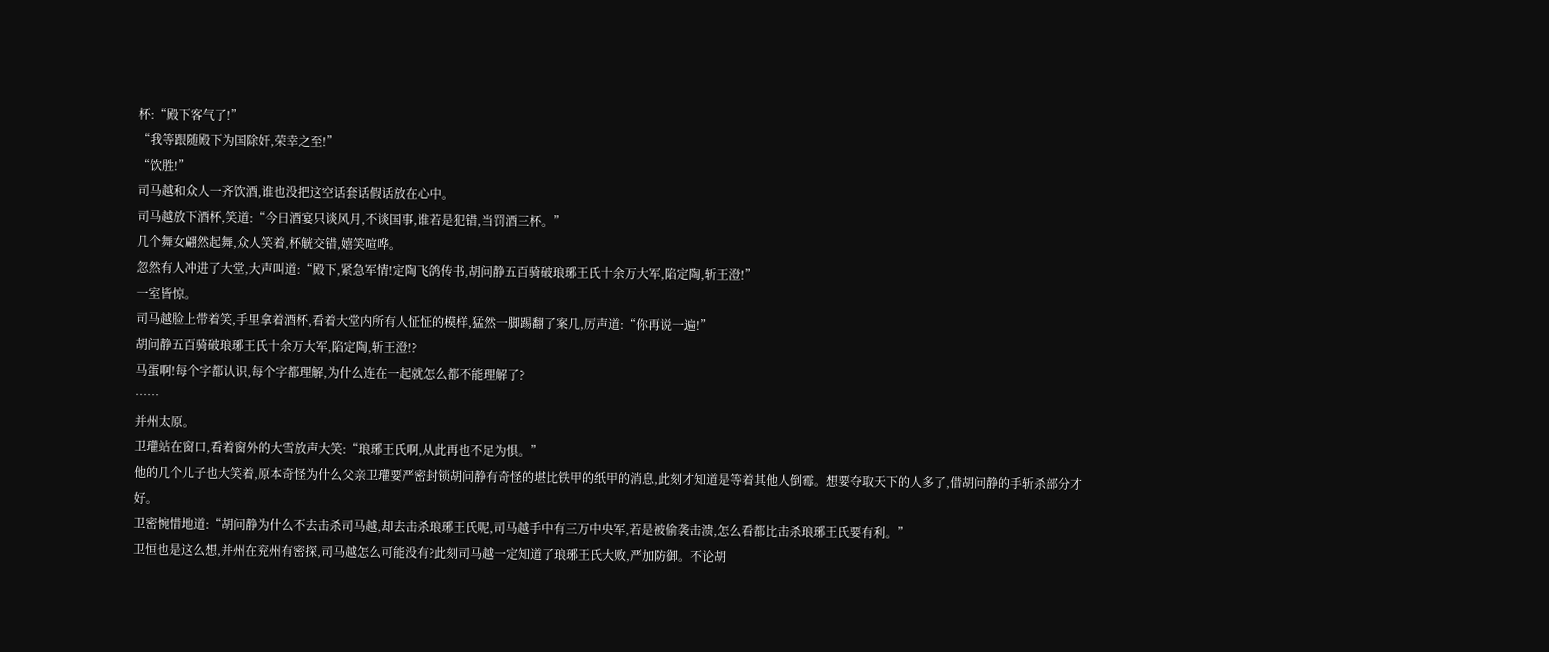杯:“殿下客气了!”
“我等跟随殿下为国除奸,荣幸之至!”
“饮胜!”
司马越和众人一齐饮酒,谁也没把这空话套话假话放在心中。
司马越放下酒杯,笑道:“今日酒宴只谈风月,不谈国事,谁若是犯错,当罚酒三杯。”
几个舞女翩然起舞,众人笑着,杯觥交错,嬉笑喧哗。
忽然有人冲进了大堂,大声叫道:“殿下,紧急军情!定陶飞鸽传书,胡问静五百骑破琅琊王氏十余万大军,陷定陶,斩王澄!”
一室皆惊。
司马越脸上带着笑,手里拿着酒杯,看着大堂内所有人怔怔的模样,猛然一脚踢翻了案几,厉声道:“你再说一遍!”
胡问静五百骑破琅琊王氏十余万大军,陷定陶,斩王澄!?
马蛋啊!每个字都认识,每个字都理解,为什么连在一起就怎么都不能理解了?
……
并州太原。
卫瓘站在窗口,看着窗外的大雪放声大笑:“琅琊王氏啊,从此再也不足为惧。”
他的几个儿子也大笑着,原本奇怪为什么父亲卫瓘要严密封锁胡问静有奇怪的堪比铁甲的纸甲的消息,此刻才知道是等着其他人倒霉。想要夺取天下的人多了,借胡问静的手斩杀部分才好。
卫密惋惜地道:“胡问静为什么不去击杀司马越,却去击杀琅琊王氏呢,司马越手中有三万中央军,若是被偷袭击溃,怎么看都比击杀琅琊王氏要有利。”
卫恒也是这么想,并州在兖州有密探,司马越怎么可能没有?此刻司马越一定知道了琅琊王氏大败,严加防御。不论胡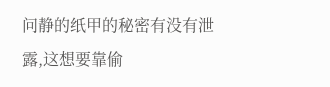问静的纸甲的秘密有没有泄露,这想要靠偷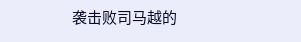袭击败司马越的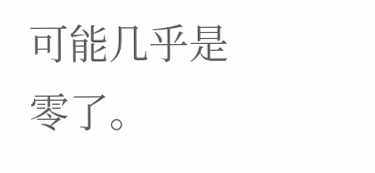可能几乎是零了。